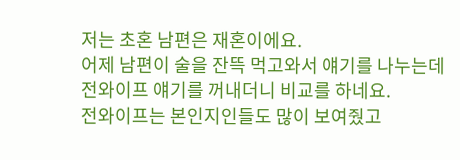저는 초혼 남편은 재혼이에요.
어제 남편이 술을 잔뜩 먹고와서 얘기를 나누는데
전와이프 얘기를 꺼내더니 비교를 하네요.
전와이프는 본인지인들도 많이 보여줬고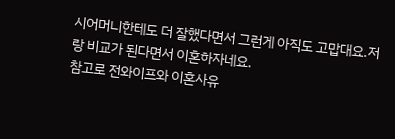시어머니한테도 더 잘했다면서 그런게 아직도 고맙대요.저랑 비교가 된다면서 이혼하자네요.
참고로 전와이프와 이혼사유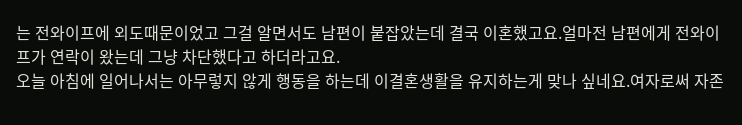는 전와이프에 외도때문이었고 그걸 알면서도 남편이 붙잡았는데 결국 이혼했고요.얼마전 남편에게 전와이프가 연락이 왔는데 그냥 차단했다고 하더라고요.
오늘 아침에 일어나서는 아무렇지 않게 행동을 하는데 이결혼생활을 유지하는게 맞나 싶네요.여자로써 자존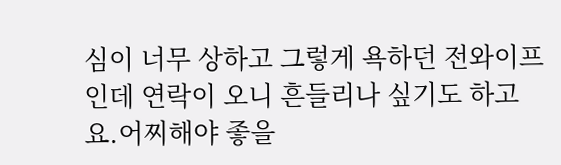심이 너무 상하고 그렇게 욕하던 전와이프인데 연락이 오니 흔들리나 싶기도 하고요.어찌해야 좋을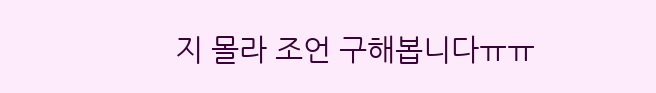지 몰라 조언 구해봅니다ㅠㅠ